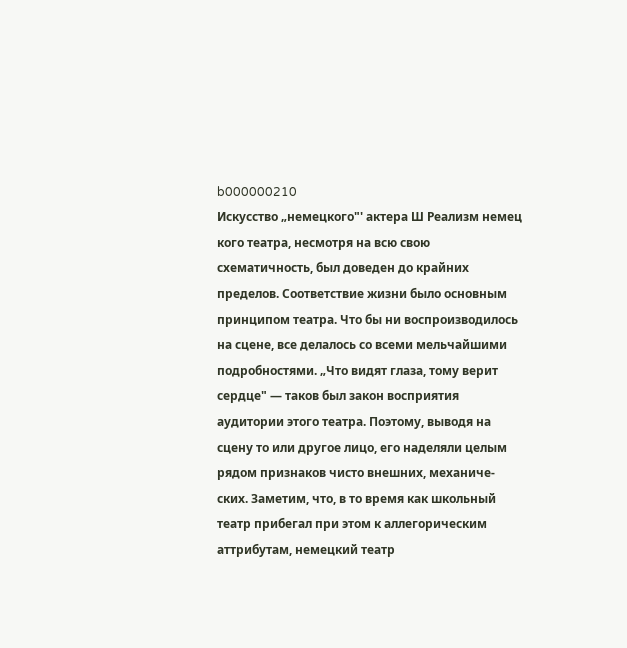b000000210
Искусство „немецкого"' актера Ш Реализм немец кого театра, несмотря на всю свою схематичность, был доведен до крайних пределов. Соответствие жизни было основным принципом театра. Что бы ни воспроизводилось на сцене, все делалось со всеми мельчайшими подробностями. „Что видят глаза, тому верит сердце" — таков был закон восприятия аудитории этого театра. Поэтому, выводя на сцену то или другое лицо, его наделяли целым рядом признаков чисто внешних, механиче- ских. Заметим, что, в то время как школьный театр прибегал при этом к аллегорическим аттрибутам, немецкий театр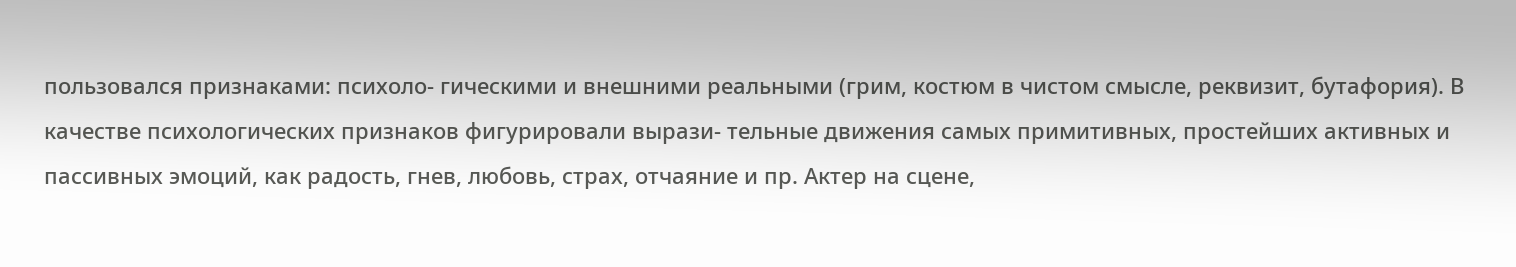пользовался признаками: психоло- гическими и внешними реальными (грим, костюм в чистом смысле, реквизит, бутафория). В качестве психологических признаков фигурировали вырази- тельные движения самых примитивных, простейших активных и пассивных эмоций, как радость, гнев, любовь, страх, отчаяние и пр. Актер на сцене,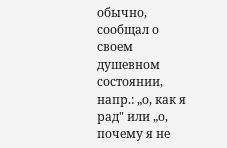обычно, сообщал о своем душевном состоянии, напр.: „о, как я рад" или „о, почему я не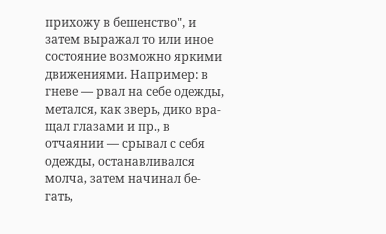прихожу в бешенство", и затем выражал то или иное состояние возможно яркими движениями. Например: в гневе — рвал на себе одежды, метался, как зверь, дико вра- щал глазами и пр., в отчаянии — срывал с себя одежды, останавливался молча, затем начинал бе- гать,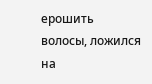ерошить волосы, ложился на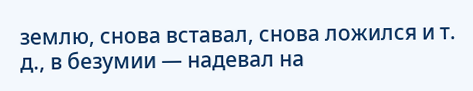землю, снова вставал, снова ложился и т. д., в безумии — надевал на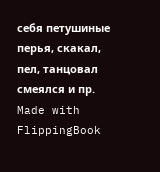себя петушиные перья, скакал, пел, танцовал смеялся и пр.
Made with FlippingBook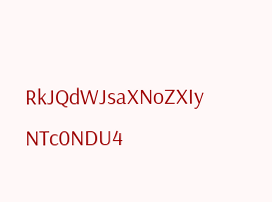RkJQdWJsaXNoZXIy NTc0NDU4